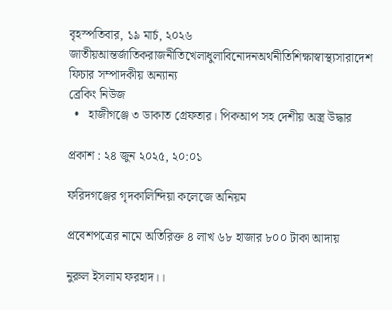বৃহস্পতিবার, ১৯ মার্চ, ২০২৬
জাতীয়আন্তর্জাতিকরাজনীতিখেলাধুলাবিনোদনঅর্থনীতিশিক্ষাস্বাস্থ্যসারাদেশ ফিচার সম্পাদকীয় অন্যান্য
ব্রেকিং নিউজ
  •   হাজীগঞ্জে ৩ ডাকাত গ্রেফতার। পিকআপ সহ দেশীয় অস্ত্র উদ্ধার

প্রকাশ : ২৪ জুন ২০২৫, ২০:০১

ফরিদগঞ্জের গৃদকালিন্দিয়া কলেজে অনিয়ম

প্রবেশপত্রের নামে অতিরিক্ত ৪ লাখ ৬৮ হাজার ৮০০ টাকা আদায়

নুরুল ইসলাম ফরহাদ।।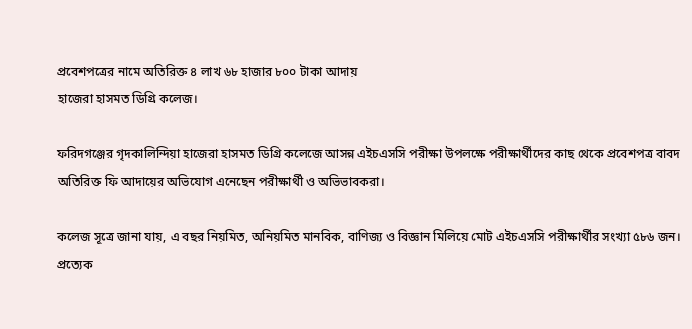প্রবেশপত্রের নামে অতিরিক্ত ৪ লাখ ৬৮ হাজার ৮০০ টাকা আদায়
হাজেরা হাসমত ডিগ্রি কলেজ।

ফরিদগঞ্জের গৃদকালিন্দিয়া হাজেরা হাসমত ডিগ্রি কলেজে আসন্ন এইচএসসি পরীক্ষা উপলক্ষে পরীক্ষার্থীদের কাছ থেকে প্রবেশপত্র বাবদ অতিরিক্ত ফি আদায়ের অভিযোগ এনেছেন পরীক্ষার্থী ও অভিভাবকরা।

কলেজ সূত্রে জানা যায়, এ বছর নিয়মিত, অনিয়মিত মানবিক, বাণিজ্য ও বিজ্ঞান মিলিয়ে মোট এইচএসসি পরীক্ষার্থীর সংখ্যা ৫৮৬ জন। প্রত্যেক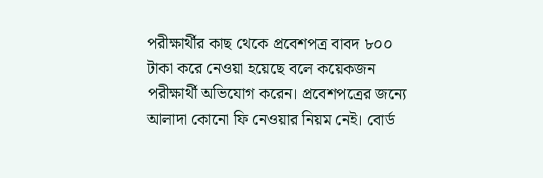পরীক্ষার্থীর কাছ থেকে প্রবেশপত্র বাবদ ৮০০ টাকা করে নেওয়া হয়েছে বলে কয়েকজন পরীক্ষার্থী অভিযোগ করেন। প্রবেশপত্রের জন্যে আলাদা কোনো ফি নেওয়ার নিয়ম নেই। বোর্ড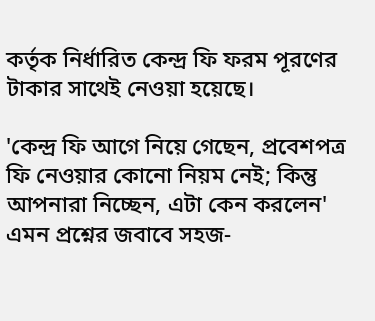কর্তৃক নির্ধারিত কেন্দ্র ফি ফরম পূরণের টাকার সাথেই নেওয়া হয়েছে।

'কেন্দ্র ফি আগে নিয়ে গেছেন, প্রবেশপত্র ফি নেওয়ার কোনো নিয়ম নেই; কিন্তু আপনারা নিচ্ছেন, এটা কেন করলেন' এমন প্রশ্নের জবাবে সহজ-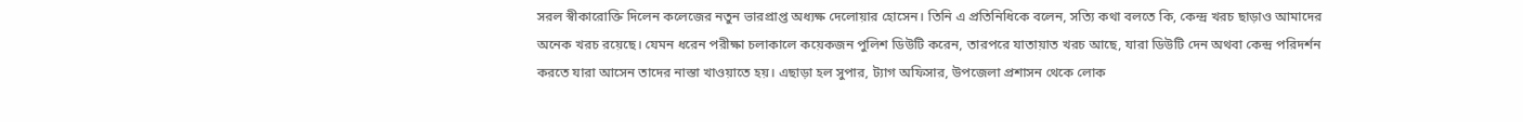সরল স্বীকারোক্তি দিলেন কলেজের নতুন ভারপ্রাপ্ত অধ্যক্ষ দেলোয়ার হোসেন। তিনি এ প্রতিনিধিকে বলেন, সত্যি কথা বলতে কি, কেন্দ্র খরচ ছাড়াও আমাদের অনেক খরচ রয়েছে। যেমন ধরেন পরীক্ষা চলাকালে কয়েকজন পুলিশ ডিউটি করেন, তারপরে যাতায়াত খরচ আছে, যারা ডিউটি দেন অথবা কেন্দ্র পরিদর্শন করতে যারা আসেন তাদের নাস্তা খাওয়াতে হয়। এছাড়া হল সুপার, ট্যাগ অফিসার, উপজেলা প্রশাসন থেকে লোক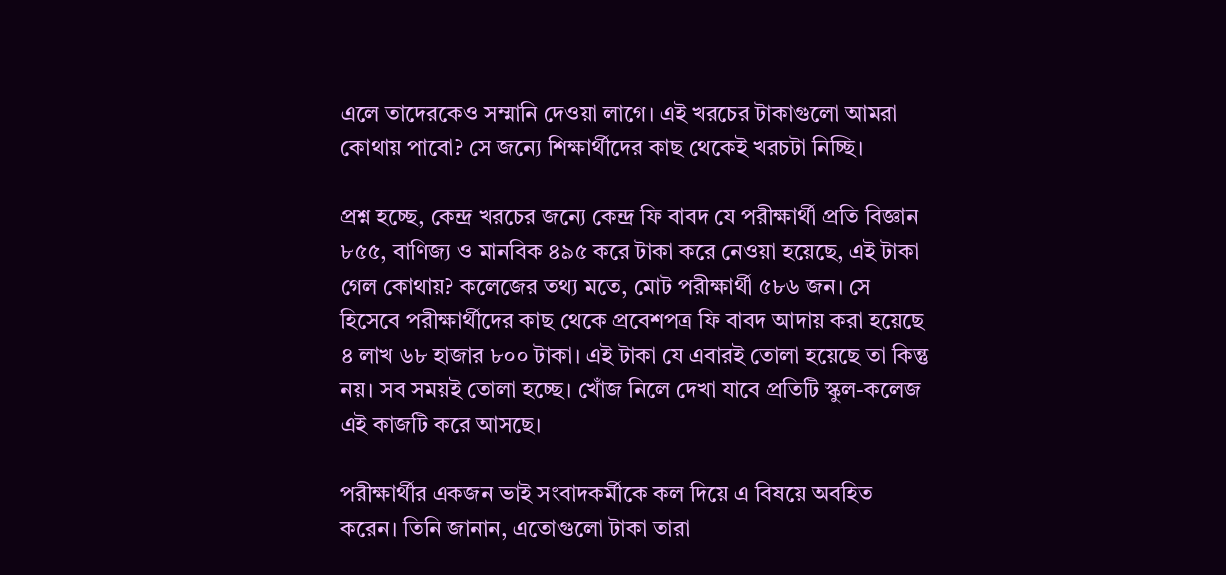এলে তাদেরকেও সম্মানি দেওয়া লাগে। এই খরচের টাকাগুলো আমরা কোথায় পাবো? সে জন্যে শিক্ষার্থীদের কাছ থেকেই খরচটা নিচ্ছি।

প্রশ্ন হচ্ছে, কেন্দ্র খরচের জন্যে কেন্দ্র ফি বাবদ যে পরীক্ষার্থী প্রতি বিজ্ঞান ৮৫৫, বাণিজ্য ও মানবিক ৪৯৫ করে টাকা করে নেওয়া হয়েছে, এই টাকা গেল কোথায়? কলেজের তথ্য মতে, মোট পরীক্ষার্থী ৫৮৬ জন। সে হিসেবে পরীক্ষার্থীদের কাছ থেকে প্রবেশপত্র ফি বাবদ আদায় করা হয়েছে ৪ লাখ ৬৮ হাজার ৮০০ টাকা। এই টাকা যে এবারই তোলা হয়েছে তা কিন্তু নয়। সব সময়ই তোলা হচ্ছে। খোঁজ নিলে দেখা যাবে প্রতিটি স্কুল-কলেজ এই কাজটি করে আসছে।

পরীক্ষার্থীর একজন ভাই সংবাদকর্মীকে কল দিয়ে এ বিষয়ে অবহিত করেন। তিনি জানান, এতোগুলো টাকা তারা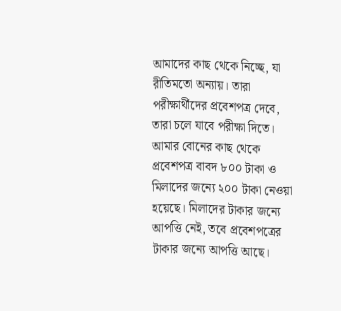আমাদের কাছ থেকে নিচ্ছে, যা রীতিমতো অন্যায়। তারা পরীক্ষার্থীদের প্রবেশপত্র দেবে, তারা চলে যাবে পরীক্ষা দিতে। আমার বোনের কাছ থেকে প্রবেশপত্র বাবদ ৮০০ টাকা ও মিলাদের জন্যে ২০০ টাকা নেওয়া হয়েছে। মিলাদের টাকার জন্যে আপত্তি নেই, তবে প্রবেশপত্রের টাকার জন্যে আপত্তি আছে।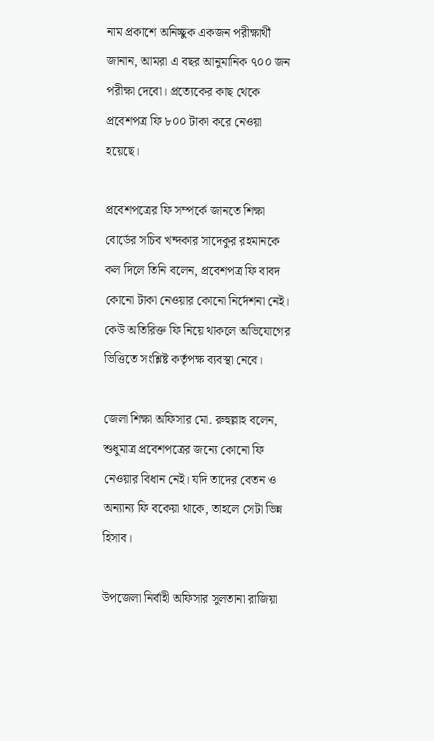নাম প্রকাশে অনিচ্ছুক একজন পরীক্ষার্থী জানান, আমরা এ বছর আনুমানিক ৭০০ জন পরীক্ষা দেবো। প্রত্যেকের কাছ থেকে প্রবেশপত্র ফি ৮০০ টাকা করে নেওয়া হয়েছে।

প্রবেশপত্রের ফি সম্পর্কে জানতে শিক্ষা বোর্ডের সচিব খন্দকার সাদেকুর রহমানকে কল দিলে তিনি বলেন, প্রবেশপত্র ফি বাবদ কোনো টাকা নেওয়ার কোনো নির্দেশনা নেই। কেউ অতিরিক্ত ফি নিয়ে থাকলে অভিযোগের ভিত্তিতে সংশ্লিষ্ট কর্তৃপক্ষ ব্যবস্থা নেবে।

জেলা শিক্ষা অফিসার মো. রুহুল্লাহ বলেন, শুধুমাত্র প্রবেশপত্রের জন্যে কোনো ফি নেওয়ার বিধান নেই। যদি তাদের বেতন ও অন্যান্য ফি বকেয়া থাকে, তাহলে সেটা ভিন্ন হিসাব।

উপজেলা নির্বাহী অফিসার সুলতানা রাজিয়া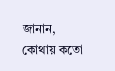জানান, কোথায় কতো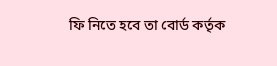ফি নিতে হবে তা বোর্ড কর্তৃক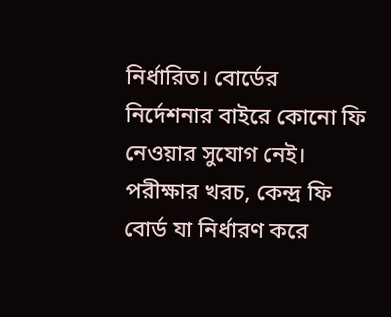নির্ধারিত। বোর্ডের নির্দেশনার বাইরে কোনো ফি নেওয়ার সুযোগ নেই। পরীক্ষার খরচ, কেন্দ্র ফি বোর্ড যা নির্ধারণ করে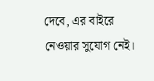দেবে, এর বাইরে নেওয়ার সুযোগ নেই।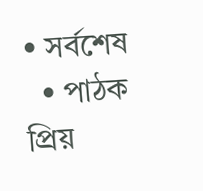• সর্বশেষ
  • পাঠক প্রিয়